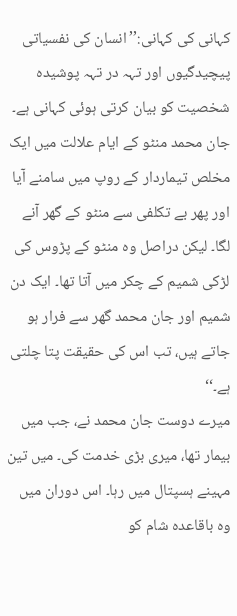کہانی کی کہانی:’’انسان کی نفسیاتی پیچیدگیوں اور تہہ در تہہ پوشیدہ شخصیت کو بیان کرتی ہوئی کہانی ہے۔ جان محمد منٹو کے ایام علالت میں ایک مخلص تیماردار کے روپ میں سامنے آیا اور پھر بے تکلفی سے منٹو کے گھر آنے لگا۔ لیکن دراصل وہ منٹو کے پڑوس کی لڑکی شمیم کے چکر میں آتا تھا۔ ایک دن شمیم اور جان محمد گھر سے فرار ہو جاتے ہیں، تب اس کی حقیقت پتا چلتی ہے۔‘‘
میرے دوست جان محمد نے، جب میں بیمار تھا، میری بڑی خدمت کی۔ میں تین مہینے ہسپتال میں رہا۔ اس دوران میں وہ باقاعدہ شام کو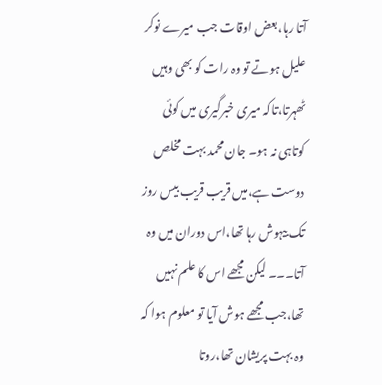آتا رہا،بعض اوقات جب میرے نوکر علیل ہوتے تو وہ رات کو بھی وہیں ٹھہرتا،تاکہ میری خبرگیری میں کوئی کوتاہی نہ ہو۔ جان محمد بہت مخلص دوست ہے،میں قریب قریب بیس روز تک بیہوش رہا تھا،اس دوران میں وہ آتا۔۔۔ لیکن مجھے اس کا علم نہیں تھا،جب مجھے ہوش آیا تو معلوم ہوا کہ وہ بہت پریشان تھا،روتا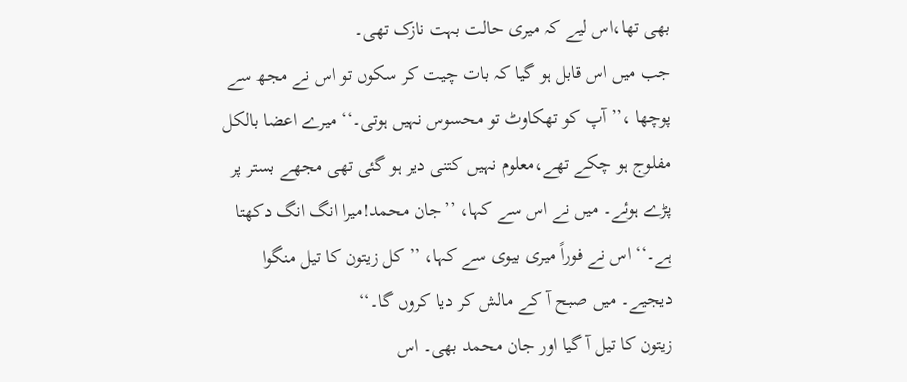بھی تھا،اس لیے کہ میری حالت بہت نازک تھی۔
جب میں اس قابل ہو گیا کہ بات چیت کر سکوں تو اس نے مجھ سے پوچھا ،’’آپ کو تھکاوٹ تو محسوس نہیں ہوتی۔‘‘ میرے اعضا بالکل مفلوج ہو چکے تھے،معلوم نہیں کتنی دیر ہو گئی تھی مجھے بستر پر پڑے ہوئے۔ میں نے اس سے کہا، ’’جان محمد!میرا انگ انگ دکھتا ہے۔‘‘ اس نے فوراً میری بیوی سے کہا، ’’کل زیتون کا تیل منگوا دیجیے۔ میں صبح آ کے مالش کر دیا کروں گا۔‘‘
زیتون کا تیل آ گیا اور جان محمد بھی۔ اس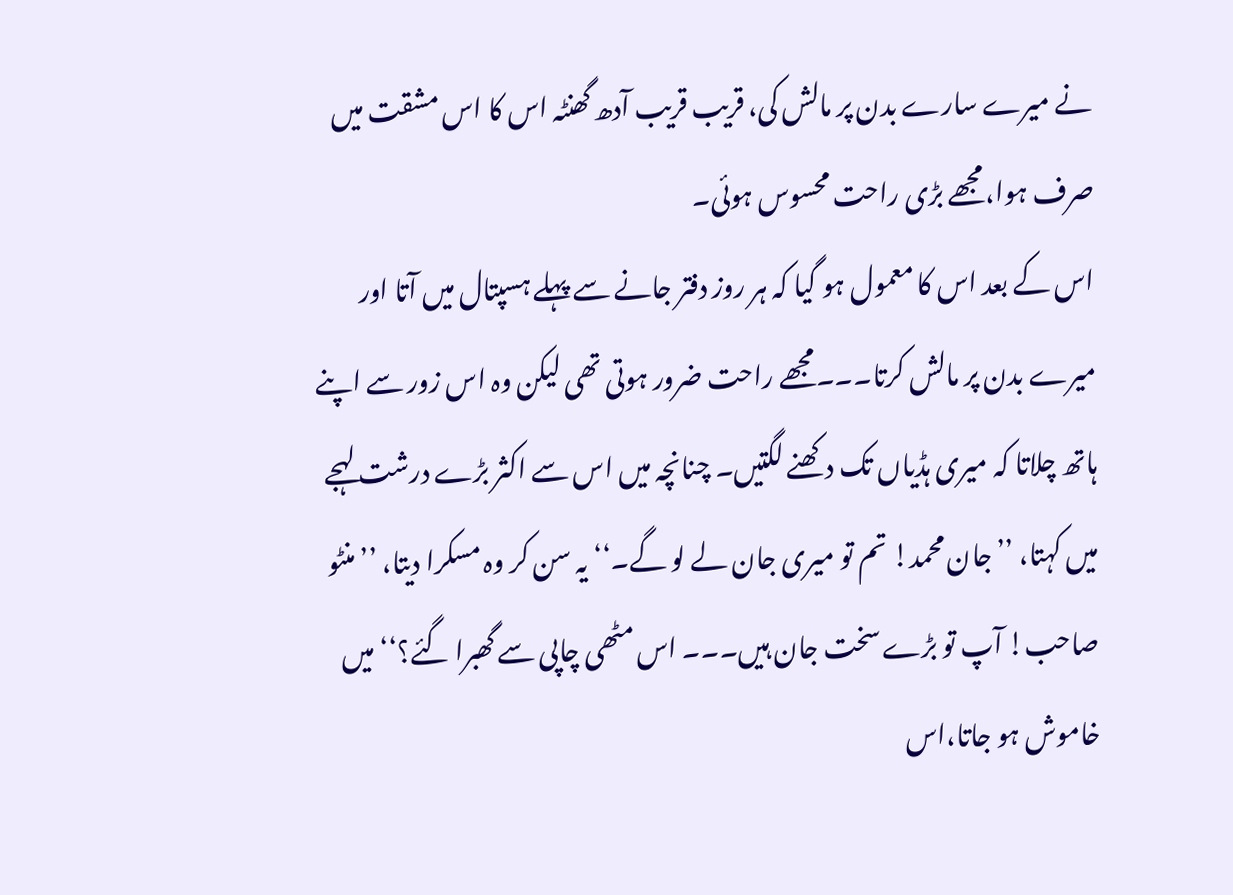نے میرے سارے بدن پر مالش کی، قریب قریب آدھ گھنٹہ اس کا اس مشقت میں صرف ہوا،مجھے بڑی راحت محسوس ہوئی۔
اس کے بعد اس کا معمول ہو گیا کہ ہر روز دفتر جانے سے پہلے ہسپتال میں آتا اور میرے بدن پر مالش کرتا۔۔۔مجھے راحت ضرور ہوتی تھی لیکن وہ اس زور سے اپنے ہاتھ چلاتا کہ میری ہڈیاں تک دکھنے لگتیں۔ چنانچہ میں اس سے اکثر بڑے درشت لہجے میں کہتا، ’’جان محمد! تم تو میری جان لے لو گے۔‘‘ یہ سن کر وہ مسکرا دیتا، ’’منٹو صاحب! آپ تو بڑے سخت جان ہیں۔۔۔ اس مٹھی چاپی سے گھبرا گئے؟‘‘ میں خاموش ہو جاتا،اس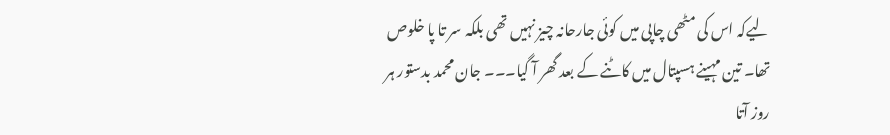لیےکہ اس کی مٹھی چاپی میں کوئی جارحانہ چیز نہیں تھی بلکہ سر تا پا خلوص تھا۔ تین مہینے ہسپتال میں کاٹنے کے بعد گھر آ گیا۔۔۔ جان محمد بدستور ہر روز آتا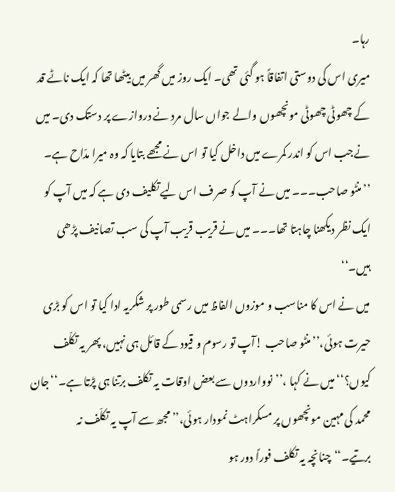رہا۔
میری اس کی دوستی اتفاقاً ہو گئی تھی۔ ایک روز میں گھر میں بیٹھا تھا کہ ایک ناٹے قد کے چھوٹی چھوٹی مونچھوں والے جواں سال مرد نے دروازے پر دستک دی۔ میں نےجب اس کو اندر کمرے میں داخل کیا تو اس نے مجھے بتایا کہ وہ میرا مدّاح ہے۔ ’’منٹو صاحب۔۔۔ میں نے آپ کو صر ف اس لیے تکلیف دی ہے کہ میں آپ کو ایک نظر دیکھنا چاہتا تھا۔۔۔ میں نے قریب قریب آپ کی سب تصانیف پڑھی ہیں۔‘‘
میں نے اس کا مناسب و موزوں الفاظ میں رسمی طور پر شکریہ ادا کیا تو اس کو بڑی حیرت ہوئی،’’منٹو صاحب !آپ تو رسوم و قیود کے قائل ہی نہیں، پھر یہ تکلّف کیوں؟‘‘میں نے کہا ،’’نوواردوں سے بعض اوقات یہ تکلف برتنا ہی پڑتا ہے۔‘‘جان محمد کی مہین مونچھوں پر مسکراہٹ نمودار ہوئی،’’مجھ سے آپ یہ تکلّف نہ برتیے۔‘‘چنانچہ یہ تکلف فوراً دور ہو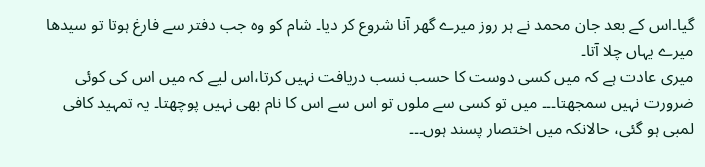گیا۔اس کے بعد جان محمد نے ہر روز میرے گھر آنا شروع کر دیا۔ شام کو وہ جب دفتر سے فارغ ہوتا تو سیدھا میرے یہاں چلا آتا۔
میری عادت ہے کہ میں کسی دوست کا حسب نسب دریافت نہیں کرتا،اس لیے کہ میں اس کی کوئی ضرورت نہیں سمجھتا۔۔۔ میں تو کسی سے ملوں تو اس سے اس کا نام بھی نہیں پوچھتا۔ یہ تمہید کافی لمبی ہو گئی، حالانکہ میں اختصار پسند ہوں۔۔۔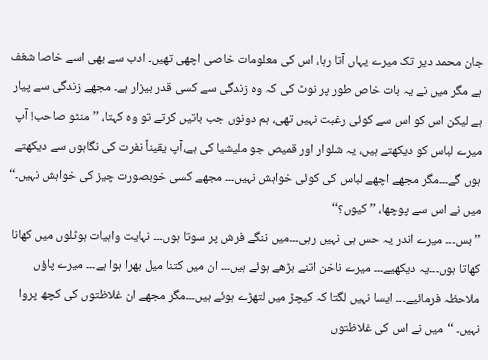جان محمد دیر تک میرے یہاں آتا رہا، اس کی معلومات خاصی اچھی تھیں۔ ادب سے بھی اسے خاصا شغف ہے مگر میں نے یہ بات خاص طور پر نوٹ کی کہ وہ زندگی سے کسی قدر بیزار ہے۔ مجھے زندگی سے پیار ہے لیکن اس کو اس سے کوئی رغبت نہیں تھی، ہم دونوں جب باتیں کرتے تو وہ کہتا، ’’منٹو صاحب! آپ میرے لباس کو دیکھتے ہیں، یہ شلوار اور قمیص جو ملیشیا کی ہے،آپ یقیناً نفرت کی نگاہوں سے دیکھتے ہوں گے۔۔۔مگر مجھے اچھے لباس کی کوئی خواہش نہیں۔۔۔ مجھے کسی خوبصورت چیز کی خواہش نہیں۔‘‘
میں نے اس سے پوچھا، ’’کیوں؟‘‘
’’بس۔۔۔ میرے اندر یہ حس ہی نہیں رہی۔۔۔میں ننگے فرش پر سوتا ہوں۔۔۔ نہایت واہیات ہوٹلوں میں کھانا کھاتا ہوں۔۔۔یہ دیکھیے۔۔۔ میرے ناخن اتنے بڑھے ہوئے ہیں۔۔۔ ان میں کتنا میل بھرا ہوا ہے۔۔۔ میرے پاؤں ملاحظہ فرمائیے۔۔۔ ایسا نہیں لگتا کہ کیچڑ میں لتھڑے ہوئے ہیں۔۔۔مگر مجھے ان غلاظتوں کی کچھ پروا نہیں۔ ‘‘میں نے اس کی غلاظتوں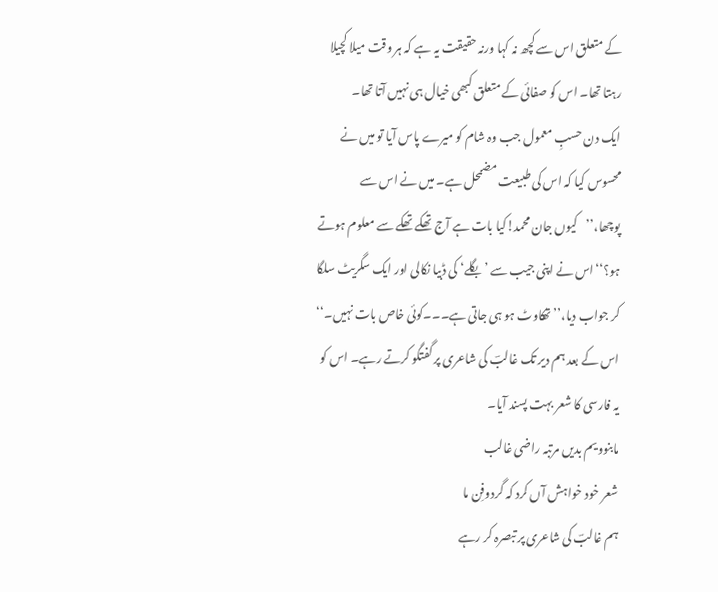کے متعلق اس سے کچھ نہ کہا ورنہ حقیقت یہ ہے کہ ہر وقت میلا کچیلا رہتا تھا۔ اس کو صفائی کے متعلق کبھی خیال ہی نہیں آتا تھا۔
ایک دن حسبِ معمول جب وہ شام کو میرے پاس آیا تو میں نے محسوس کیا کہ اس کی طبیعت مضمحل ہے۔ میں نے اس سے پوچھا،’’کیوں جان محمد!کیا بات ہے آج تھکے تھکے سے معلوم ہوتے ہو؟‘‘اس نے اپنی جیب سے ’بگلے‘ کی ڈبیا نکالی اور ایک سگریٹ سلگا کر جواب دیا،’’تھکاوٹ ہو ہی جاتی ہے۔۔۔کوئی خاص بات نہیں۔‘‘ اس کے بعد ہم دیر تک غالبؔ کی شاعری پر گفتگو کرتے رہے۔ اس کو یہ فارسی کا شعر بہت پسند آیا۔
مابنوویم بدیں مرتبہ راضی غالب
شعر خود خواہش آں کرد کہ گردوفِن ما
ہم غالبؔ کی شاعری پر تبصرہ کر رہے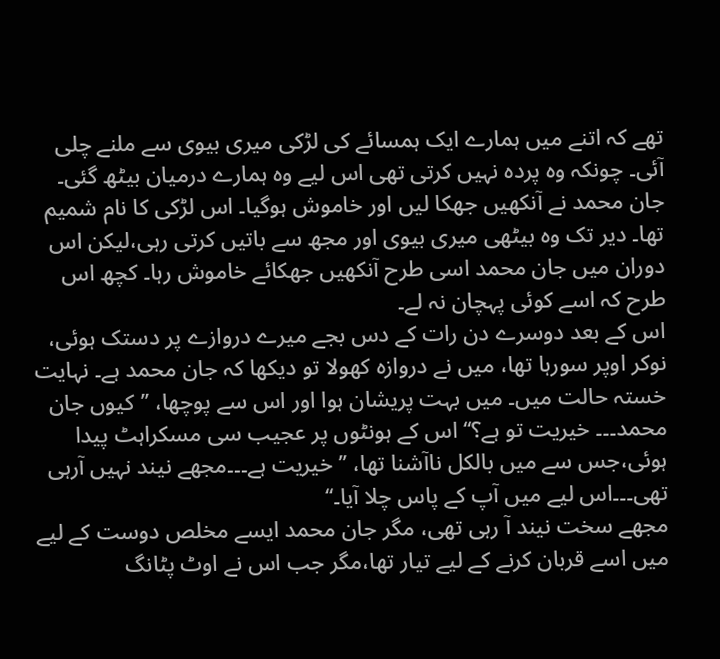تھے کہ اتنے میں ہمارے ایک ہمسائے کی لڑکی میری بیوی سے ملنے چلی آئی۔ چونکہ وہ پردہ نہیں کرتی تھی اس لیے وہ ہمارے درمیان بیٹھ گئی۔ جان محمد نے آنکھیں جھکا لیں اور خاموش ہوگیا۔ اس لڑکی کا نام شمیم تھا۔ دیر تک وہ بیٹھی میری بیوی اور مجھ سے باتیں کرتی رہی،لیکن اس دوران میں جان محمد اسی طرح آنکھیں جھکائے خاموش رہا۔ کچھ اس طرح کہ اسے کوئی پہچان نہ لے۔
اس کے بعد دوسرے دن رات کے دس بجے میرے دروازے پر دستک ہوئی، نوکر اوپر سورہا تھا، میں نے دروازہ کھولا تو دیکھا کہ جان محمد ہے۔ نہایت خستہ حالت میں۔ میں بہت پریشان ہوا اور اس سے پوچھا، ’’کیوں جان محمد۔۔۔ خیریت تو ہے؟‘‘ اس کے ہونٹوں پر عجیب سی مسکراہٹ پیدا ہوئی،جس سے میں بالکل ناآشنا تھا، ’’خیریت ہے۔۔۔مجھے نیند نہیں آرہی تھی۔۔۔اس لیے میں آپ کے پاس چلا آیا۔‘‘
مجھے سخت نیند آ رہی تھی، مگر جان محمد ایسے مخلص دوست کے لیے میں اسے قربان کرنے کے لیے تیار تھا،مگر جب اس نے اوٹ پٹانگ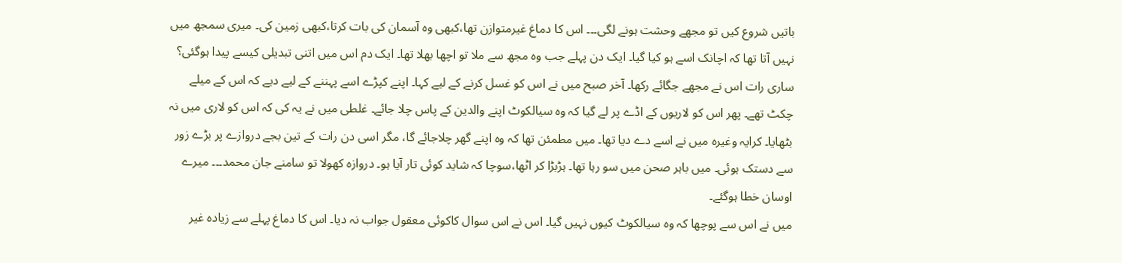باتیں شروع کیں تو مجھے وحشت ہونے لگی۔۔۔ اس کا دماغ غیرمتوازن تھا،کبھی وہ آسمان کی بات کرتا،کبھی زمین کی۔ میری سمجھ میں نہیں آتا تھا کہ اچانک اسے ہو کیا گیا۔ ایک دن پہلے جب وہ مجھ سے ملا تو اچھا بھلا تھا۔ ایک دم اس میں اتنی تبدیلی کیسے پیدا ہوگئی؟
ساری رات اس نے مجھے جگائے رکھا۔ آخر صبح میں نے اس کو غسل کرنے کے لیے کہا۔ اپنے کپڑے اسے پہننے کے لیے دیے کہ اس کے میلے چکٹ تھے۔ پھر اس کو لاریوں کے اڈے پر لے گیا کہ وہ سیالکوٹ اپنے والدین کے پاس چلا جائے۔ غلطی میں نے یہ کی کہ اس کو لاری میں نہ بٹھایا۔ کرایہ وغیرہ میں نے اسے دے دیا تھا۔ میں مطمئن تھا کہ وہ اپنے گھر چلاجائے گا، مگر اسی دن رات کے تین بجے دروازے پر بڑے زور سے دستک ہوئی۔ میں باہر صحن میں سو رہا تھا۔ ہڑبڑا کر اٹھا،سوچا کہ شاید کوئی تار آیا ہو۔ دروازہ کھولا تو سامنے جان محمد۔۔۔ میرے اوسان خطا ہوگئے۔
میں نے اس سے پوچھا کہ وہ سیالکوٹ کیوں نہیں گیا۔ اس نے اس سوال کاکوئی معقول جواب نہ دیا۔ اس کا دماغ پہلے سے زیادہ غیر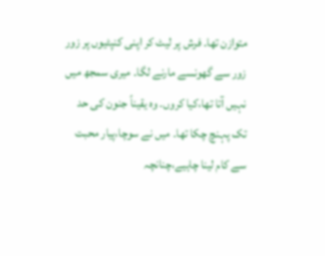متوازن تھا۔ فرش پر لیٹ کر اپنی کنپٹیوں پر زور زور سے گھونسے مارنے لگا۔ میری سمجھ میں نہیں آتا تھا،کیا کروں۔ وہ یقیناً جنون کی حد تک پہنچ چکا تھا۔ میں نے سوچا،پیار محبت سے کام لینا چاہیے،چنانچہ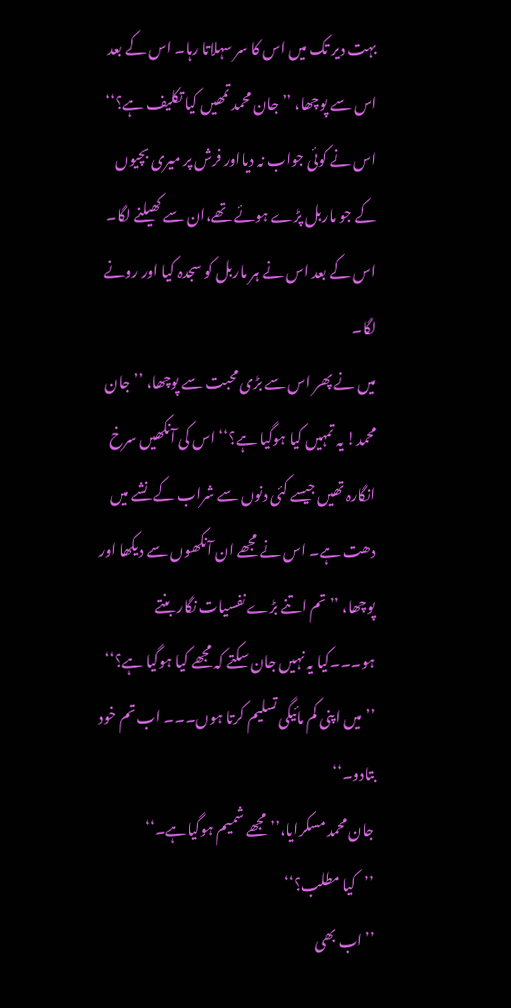بہت دیر تک میں اس کا سر سہلاتا رہا۔ اس کے بعد اس سے پوچھا، ’’جان محمد تمھیں کیا تکلیف ہے؟‘‘ اس نے کوئی جواب نہ دیااور فرش پر میری بچیوں کے جو ماربل پڑے ہوئے تھے،ان سے کھیلنے لگا۔ اس کے بعد اس نے ہر ماربل کو سجدہ کیا اور رونے لگا۔
میں نے پھر اس سے بڑی محبت سے پوچھا، ’’جان محمد! یہ تمہیں کیا ہوگیا ہے؟‘‘ اس کی آنکھیں سرخ انگارہ تھیں جیسے کئی دنوں سے شراب کے نشے میں دھت ہے۔ اس نے مجھے ان آنکھوں سے دیکھا اور پوچھا، ’’تم اتنے بڑے نفسیات نگار بنتے ہو۔۔۔کیا یہ نہیں جان سکتے کہ مجھے کیا ہوگیا ہے؟‘‘
’’میں اپنی کم مائیگی تسلیم کرتا ہوں۔۔۔ اب تم خود بتادو۔‘‘
جان محمد مسکرایا،’’مجھے شمیم ہوگیاہے۔‘‘
’’کیا مطلب؟‘‘
’’اب بھی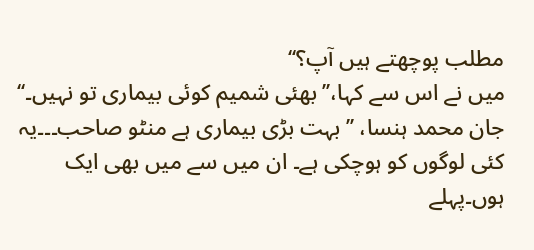مطلب پوچھتے ہیں آپ؟‘‘
میں نے اس سے کہا،’’بھئی شمیم کوئی بیماری تو نہیں۔‘‘
جان محمد ہنسا، ’’بہت بڑی بیماری ہے منٹو صاحب۔۔۔یہ کئی لوگوں کو ہوچکی ہے۔ ان میں سے میں بھی ایک ہوں۔پہلے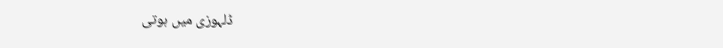ڈلہوزی میں ہوتی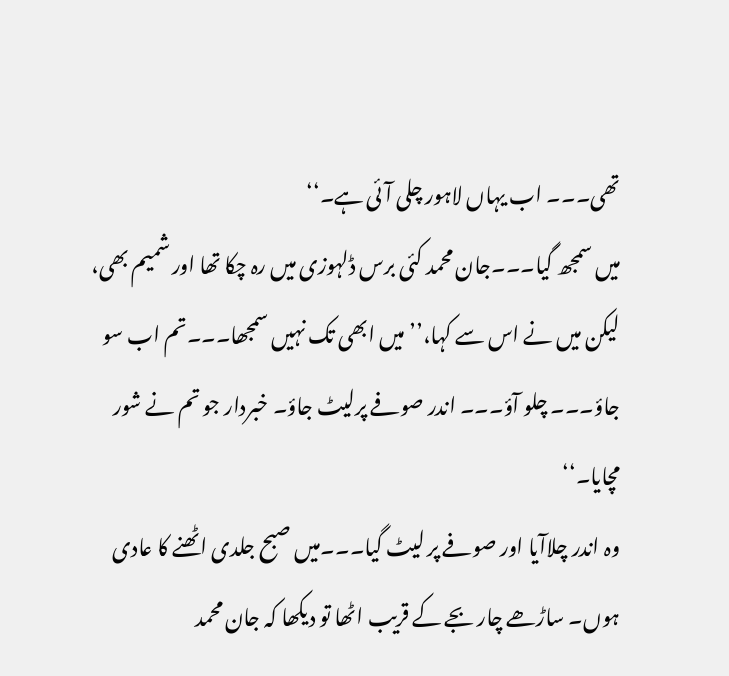تھی۔۔۔ اب یہاں لاہور چلی آئی ہے۔‘‘
میں سمجھ گیا۔۔۔جان محمد کئی برس ڈلہوزی میں رہ چکا تھا اور شمیم بھی، لیکن میں نے اس سے کہا،’’میں ابھی تک نہیں سمجھا۔۔۔تم اب سو جاؤ۔۔۔ چلو آؤ۔۔۔ اندر صوفے پرلیٹ جاؤ۔ خبردار جو تم نے شور مچایا۔‘‘
وہ اندر چلاآیا اور صوفے پر لیٹ گیا۔۔۔میں صبح جلدی اٹھنے کا عادی ہوں۔ ساڑھے چار بجے کے قریب اٹھا تو دیکھا کہ جان محمد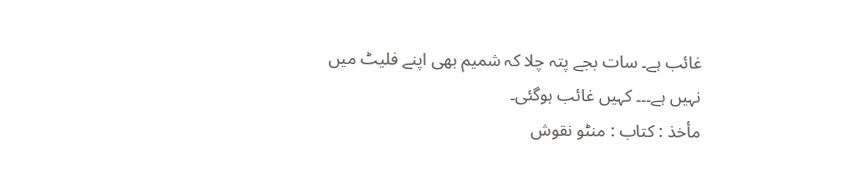غائب ہے۔ سات بجے پتہ چلا کہ شمیم بھی اپنے فلیٹ میں نہیں ہے۔۔۔ کہیں غائب ہوگئی۔
مأخذ : کتاب : منٹو نقوش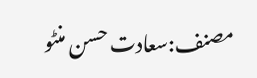مصنف:سعادت حسن منٹو